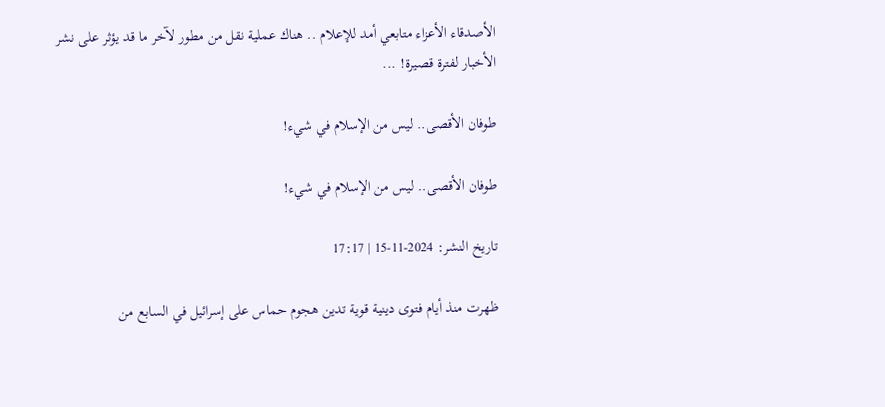الأصدقاء الأعزاء متابعي أمد للإعلام .. هناك عملية نقل من مطور لآخر ما قد يؤثر على نشر الأخبار لفترة قصيرة! ...

طوفان الأقصى.. ليس من الإسلام في شيء!

طوفان الأقصى.. ليس من الإسلام في شيء!

تاريخ النشر: 2024-11-15 | 17:17

ظهرت منذ أيام فتوى دينية قوية تدين هجوم حماس على إسرائيل في السابع من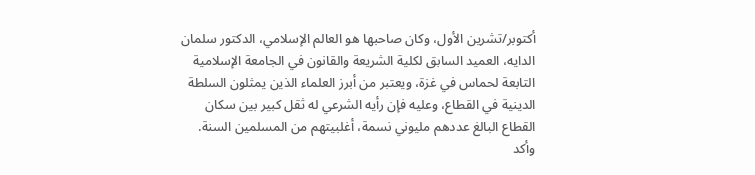أكتوبر/تشرين الأول، وكان صاحبها هو العالم الإسلامي، الدكتور سلمان الدايه، العميد السابق لكلية الشريعة والقانون في الجامعة الإسلامية التابعة لحماس في غزة، ويعتبر من أبرز العلماء الذين يمثلون السلطة الدينية في القطاع، وعليه فإن رأيه الشرعي له ثقل كبير بين سكان القطاع البالغ عددهم مليوني نسمة، أغلبيتهم من المسلمين السنة.
وأكد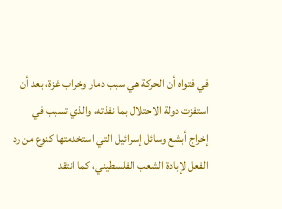في فتواه أن الحركة هي سبب دمار وخراب غزة، بعد أن استفزت دولة الاحتلال بما نفذته، والذي تسبب في إخراج أبشع وسائل إسرائيل التي استخدمتها كنوع من رد الفعل لإبادة الشعب الفلسطيني، كما انتقد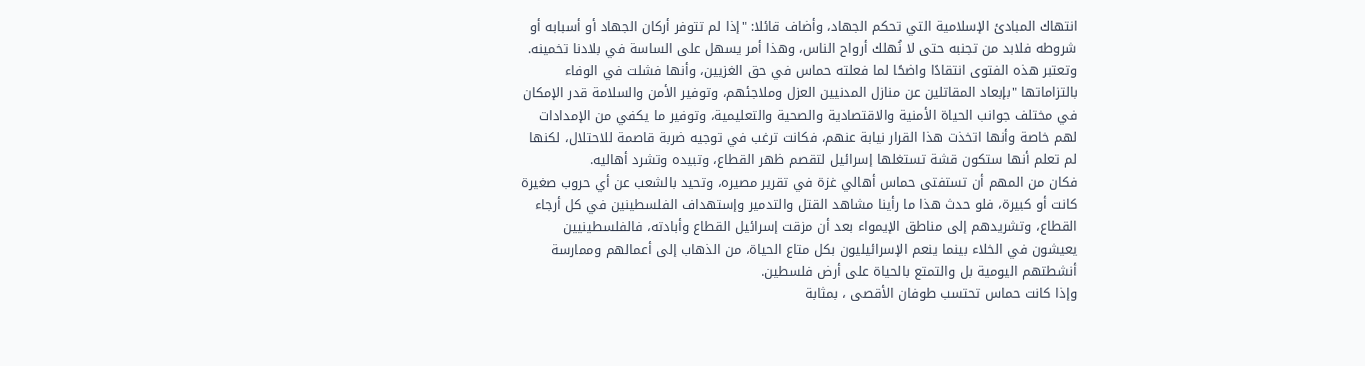انتهاك المبادئ الإسلامية التي تحكم الجهاد، وأضاف قائلا: "إذا لم تتوفر أركان الجهاد أو أسبابه أو شروطه فلابد من تجنبه حتى لا نُهلك أرواح الناس، وهذا أمر يسهل على الساسة في بلادنا تخمينه.
وتعتبر هذه الفتوى انتقادًا واضحًا لما فعلته حماس في حق الغزيين، وأنها فشلت في الوفاء بالتزاماتها "بإبعاد المقاتلين عن منازل المدنيين العزل وملاجئهم، وتوفير الأمن والسلامة قدر الإمكان في مختلف جوانب الحياة الأمنية والاقتصادية والصحية والتعليمية، وتوفير ما يكفي من الإمدادات لهم خاصة وأنها اتخذت هذا القرار نيابة عنهم، فكانت ترغب في توجيه ضربة قاصمة للاحتلال، لكنها لم تعلم أنها ستكون قشة تستغلها إسرائيل لتقصم ظهر القطاع، وتبيده وتشرد أهاليه.
فكان من المهم أن تستفتى حماس أهالي غزة في تقرير مصيره، وتحيد بالشعب عن أي حروب صغيرة كانت أو كبيرة، فلو حدث هذا ما رأينا مشاهد القتل والتدمير وإستهداف الفلسطينين في كل أرجاء القطاع، وتشريدهم إلى مناطق الإيمواء بعد أن مزقت إسرائيل القطاع وأبادته، فالفلسطينيين يعيشون في الخلاء بينما ينعم الإسرائيليون بكل متاع الحياة، من الذهاب إلى أعمالهم وممارسة أنشطتهم اليومية بل والتمتع بالحياة على أرض فلسطين.
وإذا كانت حماس تحتسب طوفان الأقصى ، بمثابة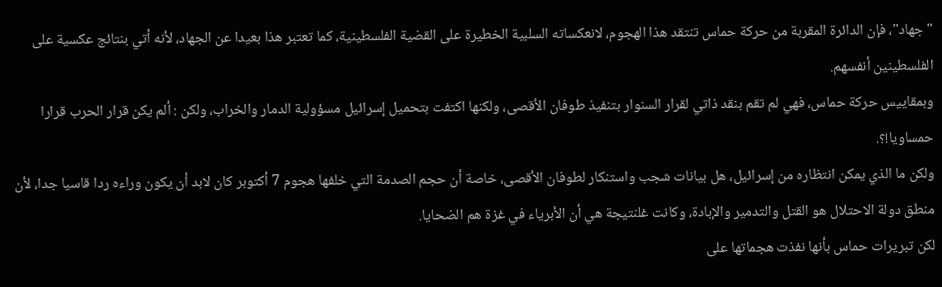"جهاد"، فإن الدائرة المقربة من حركة حماس تنتقد هذا الهجوم، لانعكساته السلبية الخطيرة على القضية الفلسطينية، كما تعتبر هذا بعيدا عن الجهاد، لأنه أتي بنتائج عكسية على الفلسطينين أنفسهم.
وبمقاييس حركة حماس، فهي لم تقم بنقد ذاتي لقرار السنوار بتنفيذ طوفان الأقصى، ولكنها اكتفت بتحميل إسرائيل مسؤولية الدمار والخراب، ولكن : ألم يكن قرار الحرب قرارا حمساويا!؟.
ولكن ما الذي يمكن انتظاره من إسرائيل، هل بيانات شجب واستنكار لطوفان الأقصى، خاصة أن حجم الصدمة التي خلفها هجوم 7 أكتوبر كان لابد أن يكون وراءه ردا قاسيا جدا، لأن منطق دولة الاحتلال هو القتل والتدمير والإبادة، وكانت غلنتيجة هي أن الأبرياء في غزة هم الضحايا.
لكن تبريرات حماس بأنها نفذت هجماتها على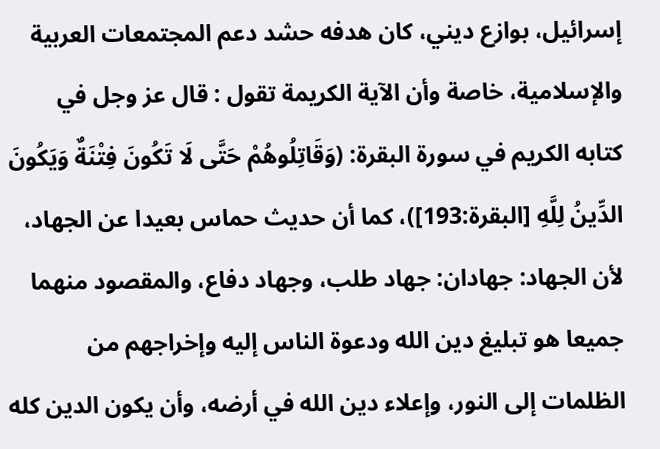إسرائيل، بوازع ديني، كان هدفه حشد دعم المجتمعات العربية والإسلامية، خاصة وأن الآية الكريمة تقول : قال عز وجل في كتابه الكريم في سورة البقرة: (وَقَاتِلُوهُمْ حَتَّى لَا تَكُونَ فِتْنَةٌ وَيَكُونَ الدِّينُ لِلَّهِ [البقرة:193])، كما أن حديث حماس بعيدا عن الجهاد، لأن الجهاد: جهادان: جهاد طلب، وجهاد دفاع، والمقصود منهما جميعا هو تبليغ دين الله ودعوة الناس إليه وإخراجهم من الظلمات إلى النور، وإعلاء دين الله في أرضه، وأن يكون الدين كله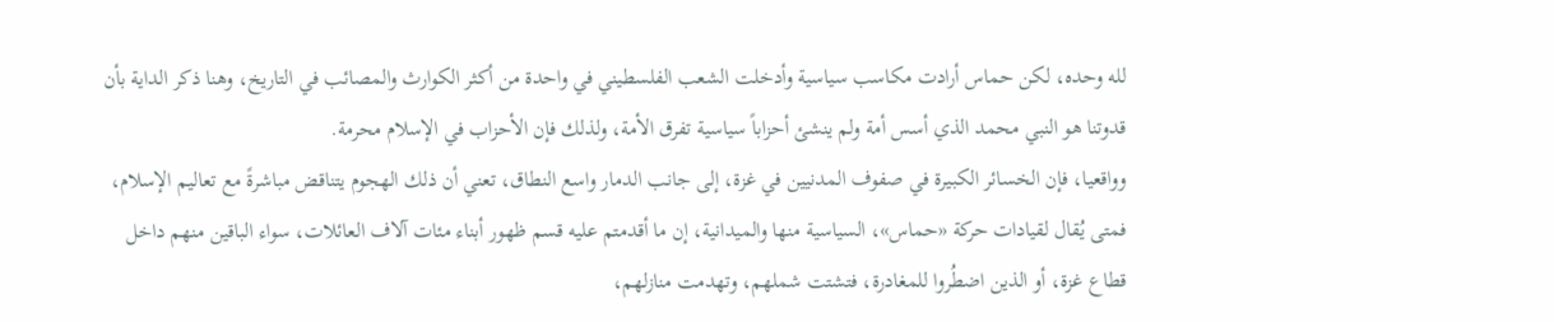لله وحده، لكن حماس أرادت مكاسب سياسية وأدخلت الشعب الفلسطيني في واحدة من أكثر الكوارث والمصائب في التاريخ، وهنا ذكر الداية بأن قدوتنا هو النبي محمد الذي أسس أمة ولم ينشئ أحزاباً سياسية تفرق الأمة، ولذلك فإن الأحزاب في الإسلام محرمة.
وواقعيا، فإن الخسائر الكبيرة في صفوف المدنيين في غزة، إلى جانب الدمار واسع النطاق، تعني أن ذلك الهجوم يتناقض مباشرةً مع تعاليم الإسلام، فمتى يُقال لقيادات حركة «حماس»، السياسية منها والميدانية، إن ما أقدمتم عليه قسم ظهور أبناء مئات آلاف العائلات، سواء الباقين منهم داخل قطاع غزة، أو الذين اضطُروا للمغادرة، فتشتت شملهم، وتهدمت منازلهم،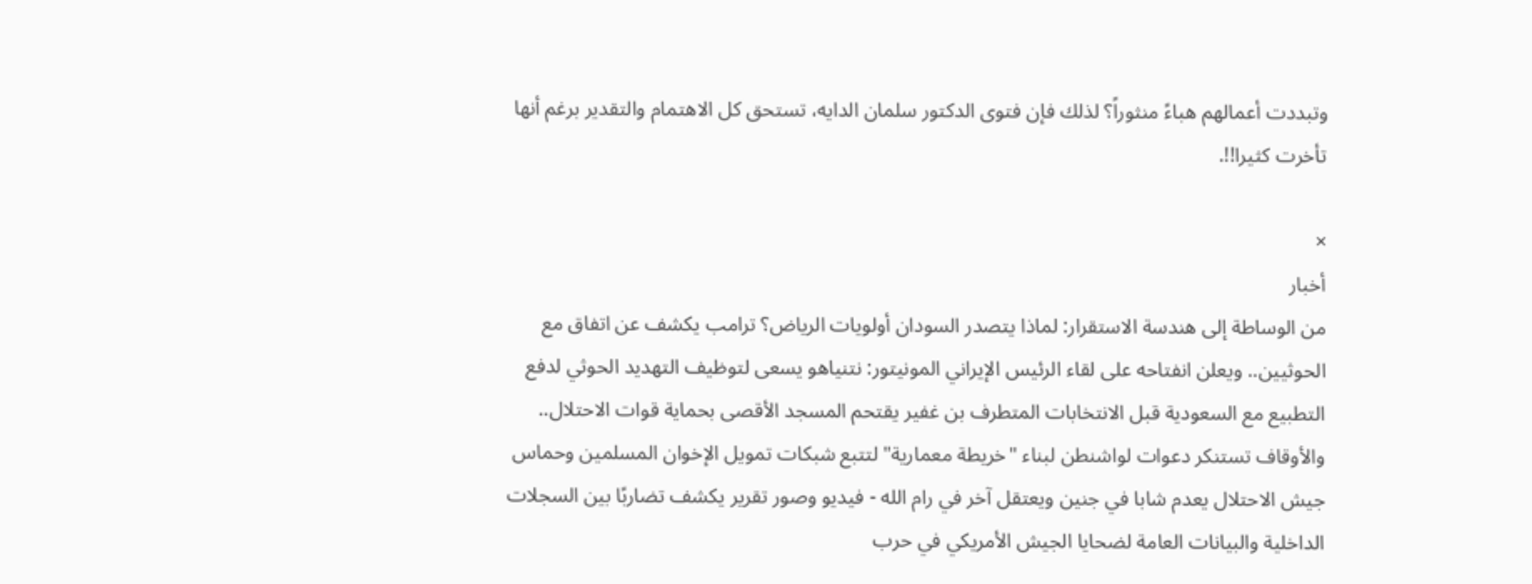وتبددت أعمالهم هباءً منثوراً؟ لذلك فإن فتوى الدكتور سلمان الدايه، تستحق كل الاهتمام والتقدير برغم أنها تأخرت كثيرا!!.

×
أخبار
من الوساطة إلى هندسة الاستقرار: لماذا يتصدر السودان أولويات الرياض؟ ترامب يكشف عن اتفاق مع الحوثيين.. ويعلن انفتاحه على لقاء الرئيس الإيراني المونيتور: نتنياهو يسعى لتوظيف التهديد الحوثي لدفع التطبيع مع السعودية قبل الانتخابات المتطرف بن غفير يقتحم المسجد الأقصى بحماية قوات الاحتلال.. والأوقاف تستنكر دعوات لواشنطن لبناء "خريطة معمارية" لتتبع شبكات تمويل الإخوان المسلمين وحماس جيش الاحتلال يعدم شابا في جنين ويعتقل آخر في رام الله - فيديو وصور تقرير يكشف تضاربًا بين السجلات الداخلية والبيانات العامة لضحايا الجيش الأمريكي في حرب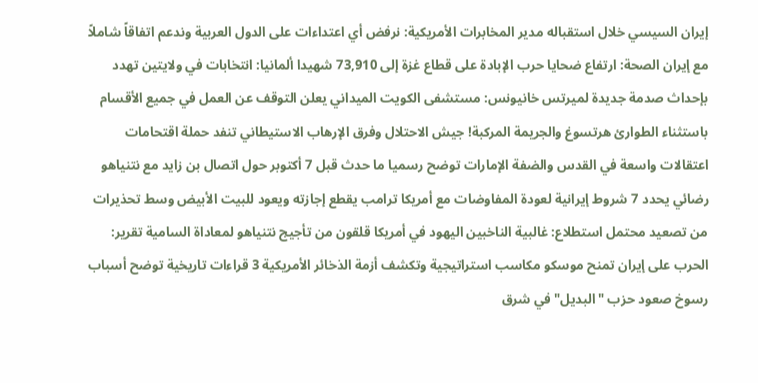إيران السيسي خلال استقباله مدير المخابرات الأمريكية: نرفض أي اعتداءات على الدول العربية وندعم اتفاقاً شاملاً مع إيران الصحة: ارتفاع ضحايا حرب الإبادة على قطاع غزة إلى 73,910 شهيدا ألمانيا: انتخابات في ولايتين تهدد بإحداث صدمة جديدة لميرتس خانيونس: مستشفى الكويت الميداني يعلن التوقف عن العمل في جميع الأقسام باستثناء الطوارئ هرتسوغ والجريمة المركبة! جيش الاحتلال وفرق الإرهاب الاستيطاني تنفد حملة اقتحامات اعتقالات واسعة في القدس والضفة الإمارات توضح رسميا ما حدث قبل 7 أكتوبر حول اتصال بن زايد مع نتنياهو رضائي يحدد 7 شروط إيرانية لعودة المفاوضات مع أمريكا ترامب يقطع إجازته ويعود للبيت الأبيض وسط تحذيرات من تصعيد محتمل استطلاع: غالبية الناخبين اليهود في أمريكا قلقون من تأجيج نتنياهو لمعاداة السامية تقرير: الحرب على إيران تمنح موسكو مكاسب استراتيجية وتكشف أزمة الذخائر الأمريكية 3 قراءات تاريخية توضح أسباب رسوخ صعود حزب "البديل" في شرق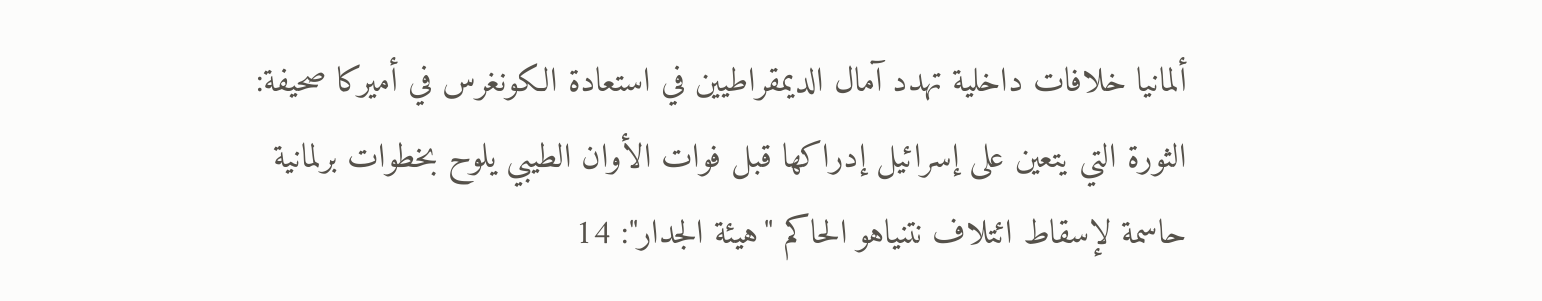ألمانيا خلافات داخلية تهدد آمال الديمقراطيين في استعادة الكونغرس في أميركا صحيفة: الثورة التي يتعين على إسرائيل إدراكها قبل فوات الأوان الطيبي يلوح بخطوات برلمانية حاسمة لإسقاط ائتلاف نتنياهو الحاكم "هيئة الجدار": 14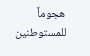هجوماً للمستوطنين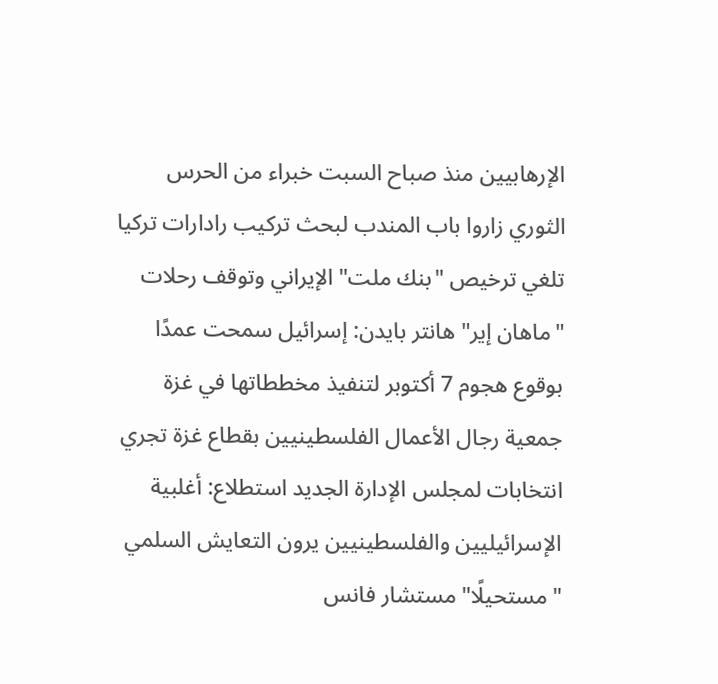الإرهابيين منذ صباح السبت خبراء من الحرس الثوري زاروا باب المندب لبحث تركيب رادارات تركيا تلغي ترخيص "بنك ملت" الإيراني وتوقف رحلات "ماهان إير" هانتر بايدن: إسرائيل سمحت عمدًا بوقوع هجوم 7 أكتوبر لتنفيذ مخططاتها في غزة جمعية رجال الأعمال الفلسطينيين بقطاع غزة تجري انتخابات لمجلس الإدارة الجديد استطلاع: أغلبية الإسرائيليين والفلسطينيين يرون التعايش السلمي "مستحيلًا" مستشار فانس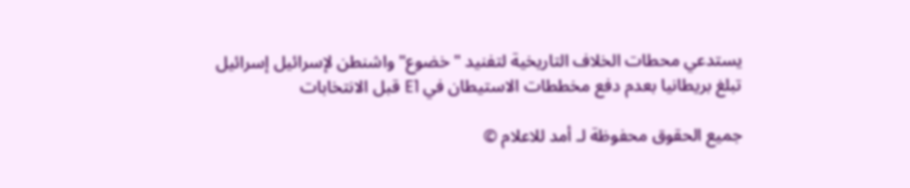يستدعي محطات الخلاف التاريخية لتفنيد "خضوع" واشنطن لإسرائيل إسرائيل تبلغ بريطانيا بعدم دفع مخططات الاستيطان في E1 قبل الانتخابات

جميع الحقوق محفوظة لـ أمد للاعلام ©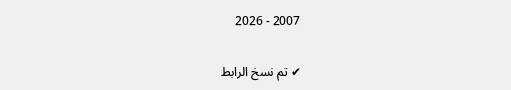2007 - 2026

✔ تم نسخ الرابط